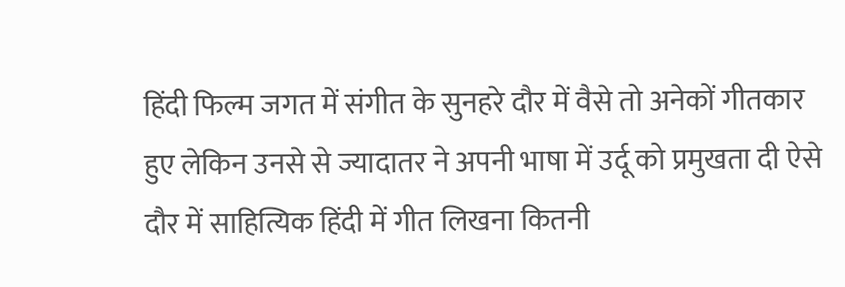हिंदी फिल्म जगत में संगीत के सुनहरे दौर में वैसे तो अनेकों गीतकार हुए लेकिन उनसे से ज्यादातर ने अपनी भाषा में उर्दू को प्रमुखता दी ऐसे दौर में साहित्यिक हिंदी में गीत लिखना कितनी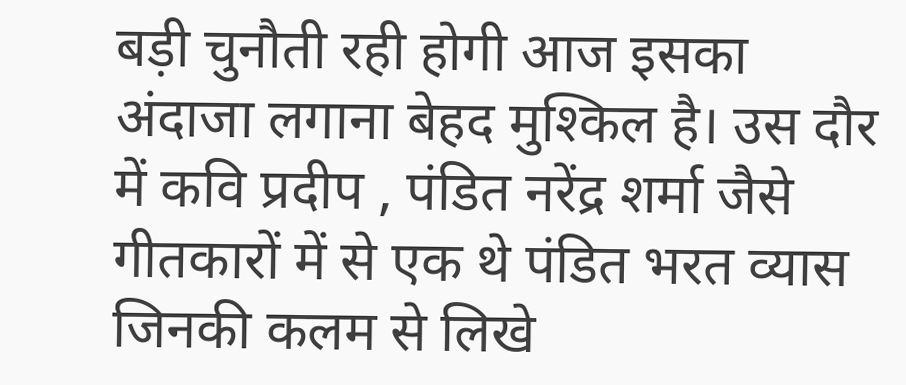बड़ी चुनौती रही होगी आज इसका अंदाजा लगाना बेहद मुश्किल है। उस दौर में कवि प्रदीप , पंडित नरेंद्र शर्मा जैसे गीतकारों में से एक थे पंडित भरत व्यास जिनकी कलम से लिखे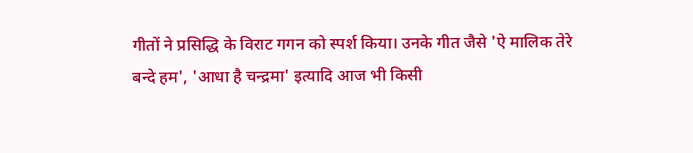गीतों ने प्रसिद्धि के विराट गगन को स्पर्श किया। उनके गीत जैसे 'ऐ मालिक तेरे बन्दे हम', 'आधा है चन्द्रमा' इत्यादि आज भी किसी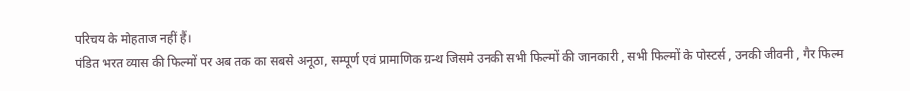परिचय के मोहताज नहीं हैं।
पंडित भरत व्यास की फिल्मों पर अब तक का सबसे अनूठा, सम्पूर्ण एवं प्रामाणिक ग्रन्थ जिसमे उनकी सभी फिल्मों की जानकारी , सभी फिल्मों के पोस्टर्स , उनकी जीवनी , गैर फिल्म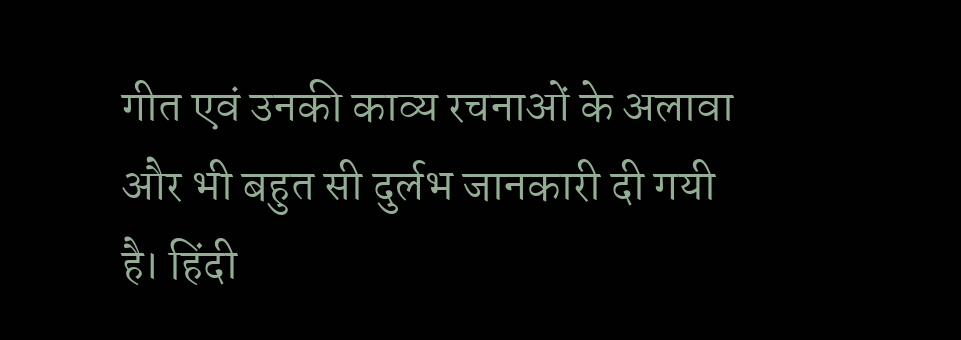गीत एवं उनकी काव्य रचनाओं के अलावा और भी बहुत सी दुर्लभ जानकारी दी गयी है। हिंदी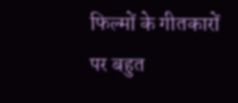फिल्मों के गीतकारों पर बहुत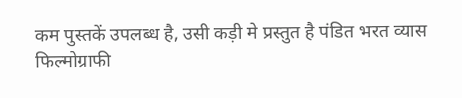कम पुस्तकें उपलब्ध है, उसी कड़ी मे प्रस्तुत है पंडित भरत व्यास फिल्मोग्राफी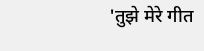'तुझे मेरे गीत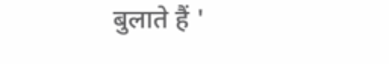बुलाते हैं '